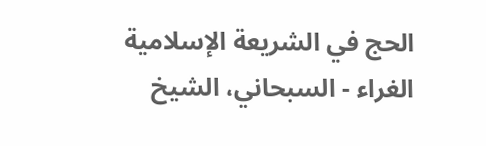الحج في الشريعة الإسلامية الغراء - السبحاني، الشيخ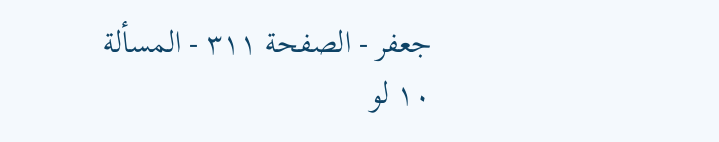جعفر - الصفحة ٣١١ - المسألة ١٠ لو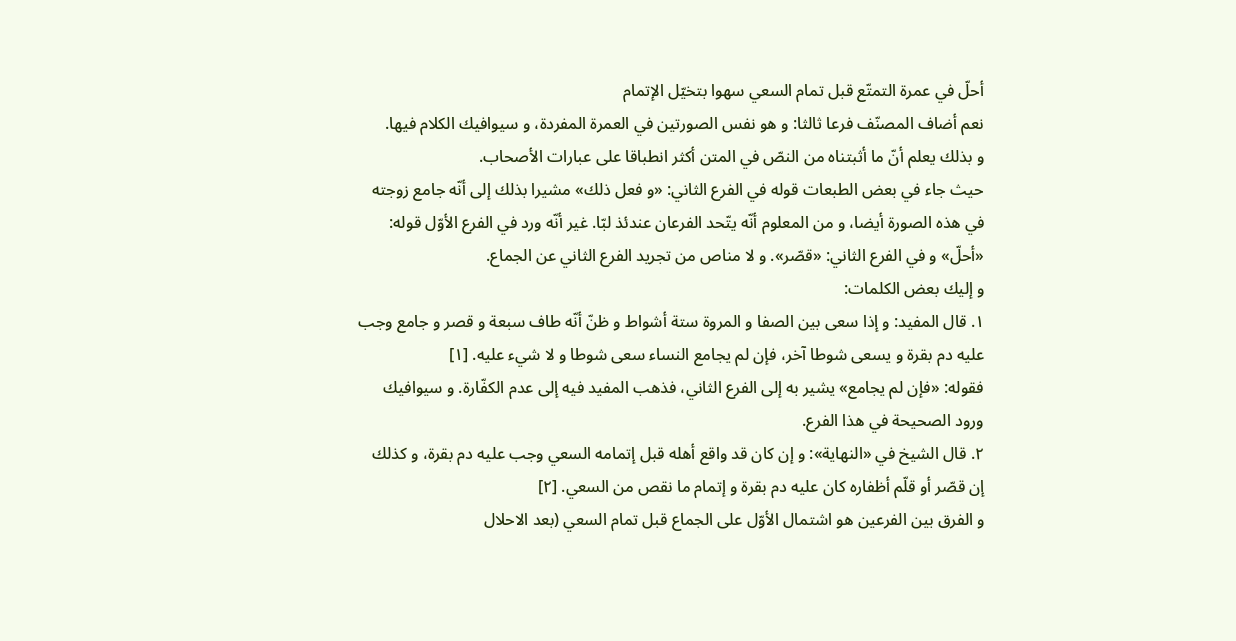أحلّ في عمرة التمتّع قبل تمام السعي سهوا بتخيّل الإتمام
نعم أضاف المصنّف فرعا ثالثا: و هو نفس الصورتين في العمرة المفردة، و سيوافيك الكلام فيها.
و بذلك يعلم أنّ ما أثبتناه من النصّ في المتن أكثر انطباقا على عبارات الأصحاب.
حيث جاء في بعض الطبعات قوله في الفرع الثاني: «و فعل ذلك» مشيرا بذلك إلى أنّه جامع زوجته في هذه الصورة أيضا، و من المعلوم أنّه يتّحد الفرعان عندئذ لبّا. غير أنّه ورد في الفرع الأوّل قوله: «أحلّ» و في الفرع الثاني: «قصّر». و لا مناص من تجريد الفرع الثاني عن الجماع.
و إليك بعض الكلمات:
١. قال المفيد: و إذا سعى بين الصفا و المروة ستة أشواط و ظنّ أنّه طاف سبعة و قصر و جامع وجب عليه دم بقرة و يسعى شوطا آخر، فإن لم يجامع النساء سعى شوطا و لا شيء عليه. [١]
فقوله: «فإن لم يجامع» يشير به إلى الفرع الثاني، فذهب المفيد فيه إلى عدم الكفّارة. و سيوافيك ورود الصحيحة في هذا الفرع.
٢. قال الشيخ في «النهاية»: و إن كان قد واقع أهله قبل إتمامه السعي وجب عليه دم بقرة، و كذلك إن قصّر أو قلّم أظفاره كان عليه دم بقرة و إتمام ما نقص من السعي. [٢]
و الفرق بين الفرعين هو اشتمال الأوّل على الجماع قبل تمام السعي (بعد الاحلال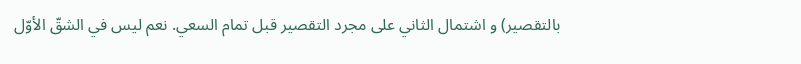بالتقصير) و اشتمال الثاني على مجرد التقصير قبل تمام السعي. نعم ليس في الشقّ الأوّل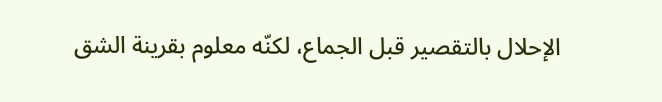الإحلال بالتقصير قبل الجماع، لكنّه معلوم بقرينة الشق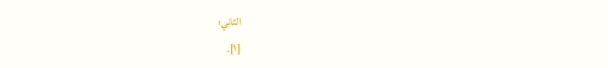الثاني؛
[١].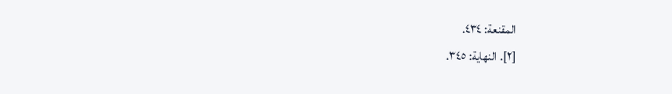المقنعة: ٤٣٤.
[٢]. النهاية: ٣٤٥.